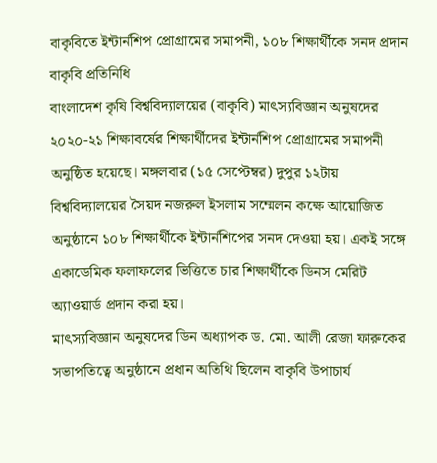বাকৃবিতে ইন্টার্নশিপ প্রোগ্রামের সমাপনী, ১০৮ শিক্ষার্থীকে সনদ প্রদান
বাকৃবি প্রতিনিধি
বাংলাদেশ কৃষি বিশ্ববিদ্যালয়ের (বাকৃবি) মাৎস্যবিজ্ঞান অনুষদের ২০২০-২১ শিক্ষাবর্ষের শিক্ষার্থীদের ইন্টার্নশিপ প্রোগ্রামের সমাপনী অনুষ্ঠিত হয়েছে। মঙ্গলবার (১৫ সেপ্টেম্বর) দুপুর ১২টায় বিশ্ববিদ্যালয়ের সৈয়দ নজরুল ইসলাম সম্মেলন কক্ষে আয়োজিত অনুষ্ঠানে ১০৮ শিক্ষার্থীকে ইন্টার্নশিপের সনদ দেওয়া হয়। একই সঙ্গে একাডেমিক ফলাফলের ভিত্তিতে চার শিক্ষার্থীকে ডিনস মেরিট অ্যাওয়ার্ড প্রদান করা হয়।
মাৎস্যবিজ্ঞান অনুষদের ডিন অধ্যাপক ড. মো. আলী রেজা ফারুকের সভাপতিত্বে অনুষ্ঠানে প্রধান অতিথি ছিলেন বাকৃবি উপাচার্য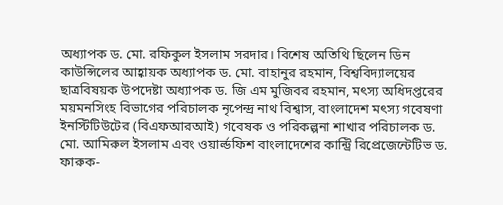অধ্যাপক ড. মো. রফিকুল ইসলাম সরদার। বিশেষ অতিথি ছিলেন ডিন কাউন্সিলের আহ্বায়ক অধ্যাপক ড. মো. বাহানুর রহমান, বিশ্ববিদ্যালয়ের ছাত্রবিষয়ক উপদেষ্টা অধ্যাপক ড. জি এম মুজিবর রহমান, মৎস্য অধিদপ্তরের ময়মনসিংহ বিভাগের পরিচালক নৃপেন্দ্র নাথ বিশ্বাস, বাংলাদেশ মৎস্য গবেষণা ইনস্টিটিউটের (বিএফআরআই) গবেষক ও পরিকল্পনা শাখার পরিচালক ড. মো. আমিরুল ইসলাম এবং ওয়ার্ল্ডফিশ বাংলাদেশের কান্ট্রি রিপ্রেজেন্টেটিভ ড. ফারুক-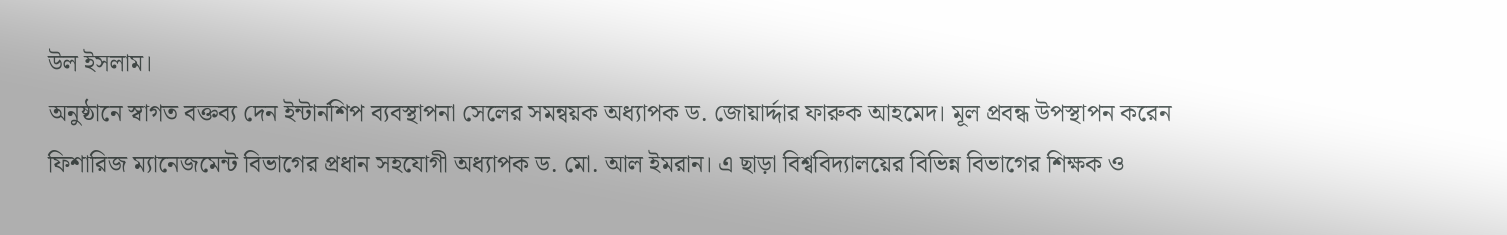উল ইসলাম।
অনুষ্ঠানে স্বাগত বক্তব্য দেন ইন্টার্নশিপ ব্যবস্থাপনা সেলের সমন্বয়ক অধ্যাপক ড. জোয়ার্দ্দার ফারুক আহমেদ। মূল প্রবন্ধ উপস্থাপন করেন ফিশারিজ ম্যানেজমেন্ট বিভাগের প্রধান সহযোগী অধ্যাপক ড. মো. আল ইমরান। এ ছাড়া বিশ্ববিদ্যালয়ের বিভিন্ন বিভাগের শিক্ষক ও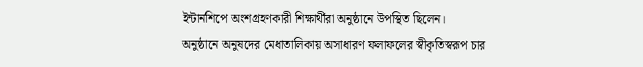ইন্টার্নশিপে অংশগ্রহণকারী শিক্ষার্থীরা অনুষ্ঠানে উপস্থিত ছিলেন।
অনুষ্ঠানে অনুষদের মেধাতালিকায় অসাধারণ ফলাফলের স্বীকৃতিস্বরূপ চার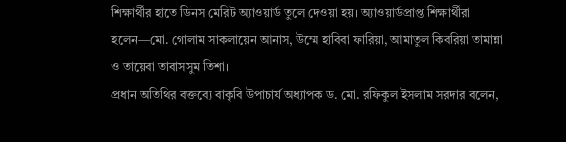শিক্ষার্থীর হাতে ডিনস মেরিট অ্যাওয়ার্ড তুলে দেওয়া হয়। অ্যাওয়ার্ডপ্রাপ্ত শিক্ষার্থীরা হলেন—মো. গোলাম সাকলায়েন আনাস, উম্মে হাবিবা ফারিয়া, আমাতুল কিবরিয়া তামান্না ও তায়েবা তাবাসসুম তিশা।
প্রধান অতিথির বক্তব্যে বাকৃবি উপাচার্য অধ্যাপক ড. মো. রফিকুল ইসলাম সরদার বলেন,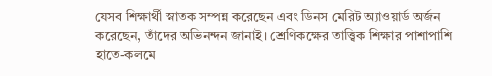যেসব শিক্ষার্থী স্নাতক সম্পন্ন করেছেন এবং ডিনস মেরিট অ্যাওয়ার্ড অর্জন করেছেন, তাঁদের অভিনন্দন জানাই। শ্রেণিকক্ষের তাত্ত্বিক শিক্ষার পাশাপাশি হাতে-কলমে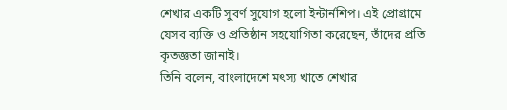শেখার একটি সুবর্ণ সুযোগ হলো ইন্টার্নশিপ। এই প্রোগ্রামে যেসব ব্যক্তি ও প্রতিষ্ঠান সহযোগিতা করেছেন, তাঁদের প্রতি কৃতজ্ঞতা জানাই।
তিনি বলেন, বাংলাদেশে মৎস্য খাতে শেখার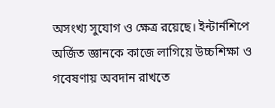অসংখ্য সুযোগ ও ক্ষেত্র রয়েছে। ইন্টার্নশিপে অর্জিত জ্ঞানকে কাজে লাগিয়ে উচ্চশিক্ষা ও গবেষণায় অবদান রাখতে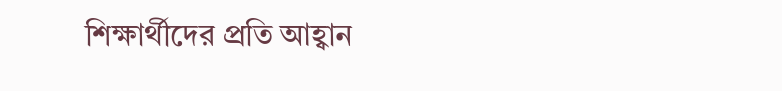শিক্ষার্থীদের প্রতি আহ্বান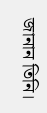জানান তিনি।